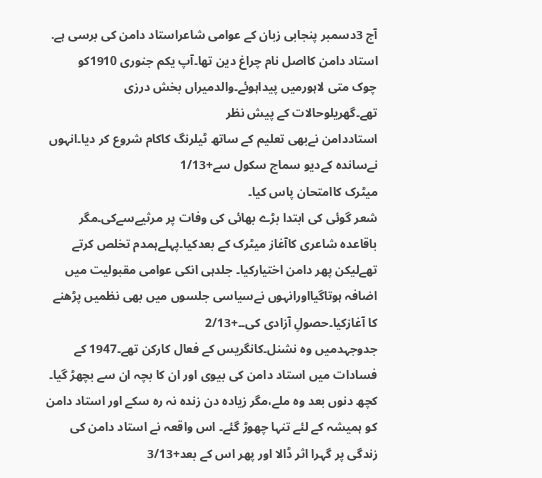آج 3دسمبر پنجابی زبان کے عوامی شاعراستاد دامن کی برسی ہے.
استاد دامن کااصل نام چراغ دین تھا۔آپ یکم جنوری 1910کو
چوک متی لاہورمیں پیداہوئے۔والدمیراں بخش درزی تھے۔گھریلوحالات کے پیش نظر
استاددامن نےبھی تعلیم کے ساتھ ٹیلرنگ کاکام شروع کر دیا۔انہوں نےساندہ کےدیو سماج سکول سے+1/13
میٹرک کاامتحان پاس کیا۔
شعر گوئی کی ابتدا بڑے بھائی کی وفات پر مرثیےسےکی۔مگر باقاعدہ شاعری کاآغاز میٹرک کے بعدکیا۔پہلےہمدم تخلص کرتے
تھےلیکن پھر دامن اختیارکیا۔ جلدہی انکی عوامی مقبولیت میں اضافہ ہوتاگیااورانہوں نےسیاسی جلسوں میں بھی نظمیں پڑھنے کا آغازکیا۔حصولِ آزادی کی۔۔+2/13
جدوجہدمیں وہ نشنل۔کانگریس کے فعال کارکن تھے۔1947 کے فسادات میں استاد دامن کی بیوی اور ان کا بچہ ان سے بچھڑ گیا۔ کچھ دنوں بعد وہ ملے،مگر زیادہ دن زندہ نہ رہ سکے اور استاد دامن کو ہمیشہ کے لئے تنہا چھوڑ گئے۔ اس واقعہ نے استاد دامن کی زندگی پر گہرا اثر ڈالا اور پھر اس کے بعد+3/13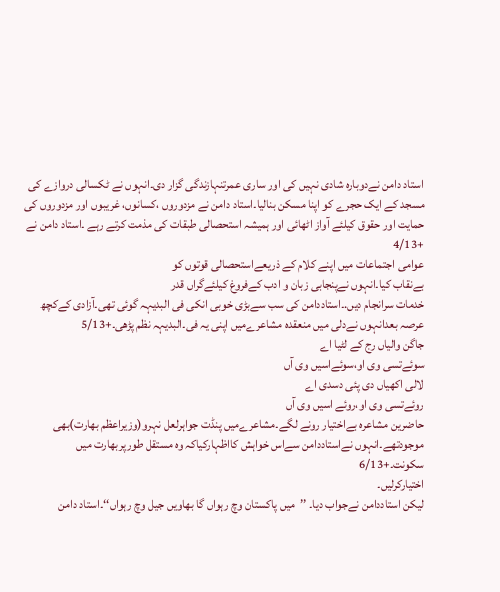استاد دامن نےدوبارہ شادی نہیں کی اور ساری عمرتنہازندگی گزار دی۔انہوں نے ٹکسالی دروازے کی مسجد کے ایک حجرے کو اپنا مسکن بنالیا۔استاد دامن نے مزدوروں ،کسانوں، غریبوں اور مزدوروں کی حمایت اور حقوق کیلئے آواز اٹھائی اور ہمیشہ استحصالی طبقات کی مذمت کرتے رہے ۔استاد دامن نے +4/13
عوامی اجتماعات میں اپنے کلام کے ذریعےاستحصالی قوتوں کو
بےنقاب کیا۔انہوں نےپنجابی زبان و ادب کےفروغ کیلئےگراں قدر
خدمات سرانجام دیں.۔استاددامن کی سب سےبڑی خوبی انکی فی البدیہہ گوئی تھی۔آزادی کےکچھ عرصہ بعدانہوں نےدلی میں منعقدہ مشاعرےمیں اپنی یہ فی۔البدیہہ نظم پڑھی۔+5/13
جاگن والیاں رج کے لٹیا اے
سوئےتسی وی او،سوئےاسیں وی آں
لالی اکھیاں دی پئی دسدی اے
روئےتسی وی او،روئے اسیں وی آں
حاضرین مشاعرہ بےاختیار رونے لگے۔مشاعرےمیں پنڈت جواہرلعل نہرو(وزیراعظم بھارت)بھی موجودتھے۔انہوں نےاستاددامن سےاس خواہش کااظہارکیاکہ وہ مستقل طورپربھارت میں سکونت۔+6/13
اختیارکرلیں۔
لیکن استاددامن نےجواب دیا۔ ’’میں پاکستان وچ رہواں گا بھاویں جیل وچ رہواں‘‘۔استاد دامن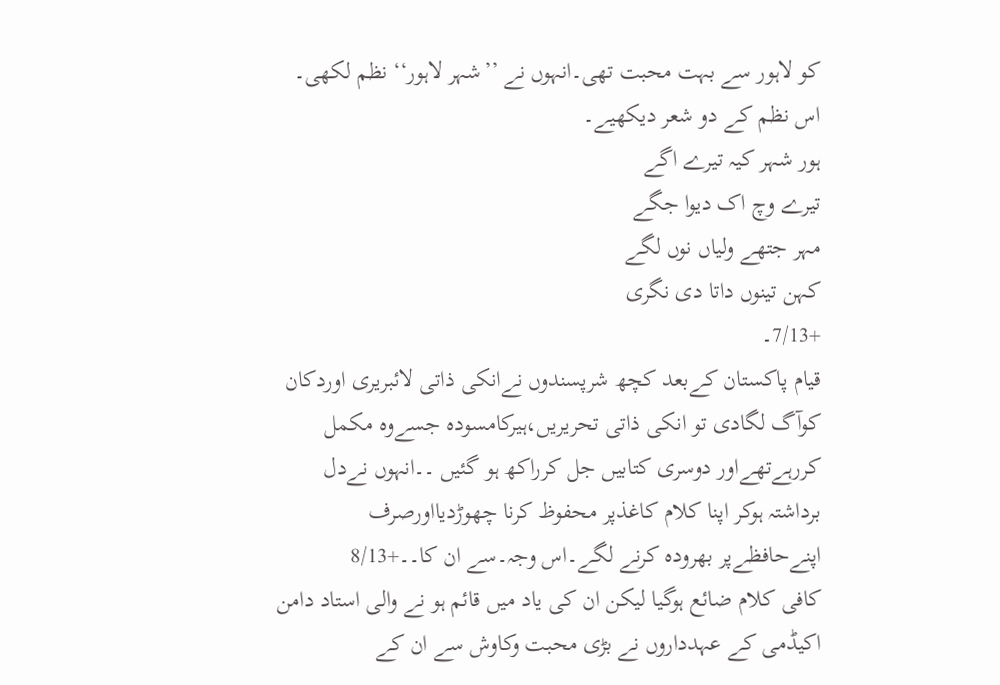کو لاہور سے بہت محبت تھی۔انہوں نے ’’شہر لاہور‘‘ نظم لکھی۔ اس نظم کے دو شعر دیکھیے۔
ہور شہر کیہ تیرے اگے
تیرے وچ اک دیوا جگے
مہر جتھے ولیاں نوں لگے
کہن تینوں داتا دی نگری
+7/13۔
قیام پاکستان کےبعد کچھ شرپسندوں نےانکی ذاتی لائبریری اوردکان کوآگ لگادی تو انکی ذاتی تحریریں،ہیرکامسودہ جسےوہ مکمل کررہےتھےاور دوسری کتابیں جل کرراکھ ہو گئیں ۔۔انہوں نےدل برداشتہ ہوکر اپنا کلام کاغذپر محفوظ کرنا چھوڑدیااورصرف اپنےحافظےپر بھرودہ کرنے لگے۔اس وجہ۔سے ان کا۔۔+8/13
کافی کلام ضائع ہوگیا لیکن ان کی یاد میں قائم ہو نے والی استاد دامن اکیڈمی کے عہدداروں نے بڑی محبت وکاوش سے ان کے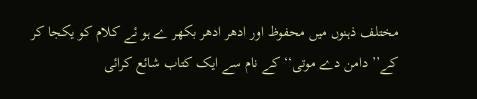مختلف ذہنوں میں محفوظ اور ادھر ادھر بکھر ے ہو ئے کلام کو یکجا کر کے’’ دامن دے موتی‘‘ کے نام سے ایک کتاب شائع کرائی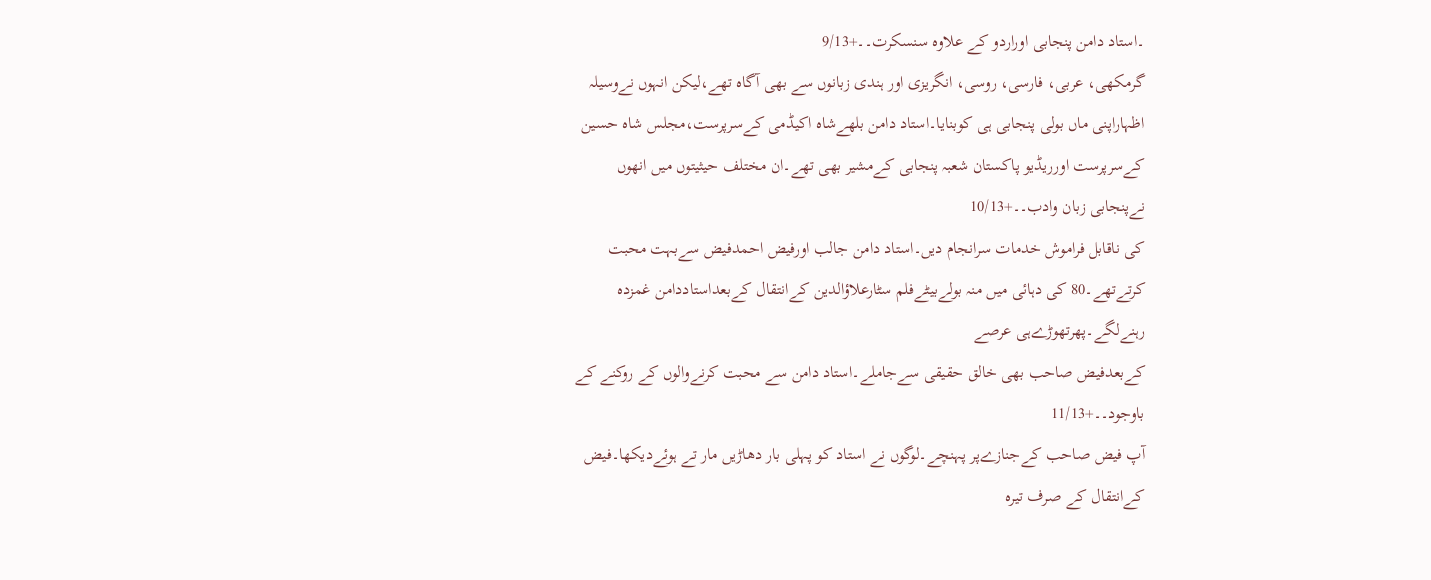۔استاد دامن پنجابی اوراردو کے علاوہ سنسکرت۔۔+9/13
گرمکھی، عربی، فارسی، روسی، انگریزی اور ہندی زبانوں سے بھی آگاہ تھے،لیکن انہوں نےوسیلہ اظہاراپنی ماں بولی پنجابی ہی کوبنایا۔استاد دامن بلھےشاہ اکیڈمی کےسرپرست،مجلس شاہ حسین کےسرپرست اورریڈیو پاکستان شعبہ پنجابی کےمشیر بھی تھے۔ان مختلف حیثیتوں میں انھوں نےپنجابی زبان وادب۔۔+10/13
کی ناقابل فراموش خدمات سرانجام دیں۔استاد دامن جالب اورفیض احمدفیض سےبہت محبت کرتےتھے۔80 کی دہائی میں منہ بولےبیٹےفلم سٹارعلاؤالدین کےانتقال کےبعداستاددامن غمزدہ رہنےلگے۔پھرتھوڑےہی عرصے
کےبعدفیض صاحب بھی خالق حقیقی سےجاملے۔استاد دامن سے محبت کرنےوالوں کے روکنے کے باوجود۔۔+11/13
آپ فیض صاحب کےجنازےپر پہنچے۔لوگوں نے استاد کو پہلی بار دھاڑیں مار تے ہوئےدیکھا۔فیض کےانتقال کے صرف تیرہ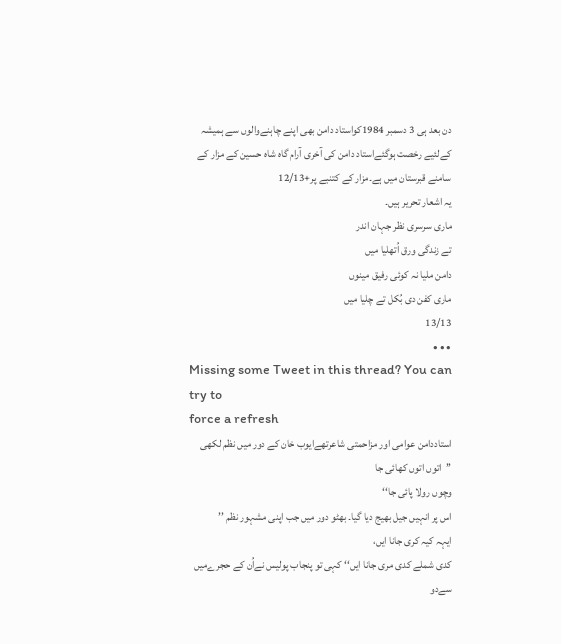دن بعد ہی 3 دسمبر 1984کواستاد دامن بھی اپنے چاہنےوالوں سے ہمیشہ کےلئیے رخصت ہوگئےاستاد دامن کی آخری آرام گاہ شاہ حسین کے مزار کے سامنے قبرستان میں ہے۔مزار کے کتنبے پر+12/13
یہ اشعار تحریر ہیں۔
ماری سرسری نظر جہان اندر
تے زندگی ورق اُتھلیا میں
دامن ملیا نہ کوئی رفیق مینوں
ماری کفن دی بُکل تے چلیا میں
13/13
• • •
Missing some Tweet in this thread? You can try to
force a refresh
استاددامن عوامی اور مزاحمتی شاعرتھےایوب خان کے دور میں نظم لکھی
’’اتوں اتوں کھائی جا
وچوں رولا پائی جا‘‘
اس پر انہیں جیل بھیج دیا گیا۔ بھٹو دور میں جب اپنی مشہور نظم ’’
ایہہ کیہ کری جانا ایں،
کدی شملے کدی مری جانا ایں‘‘ کہی تو پنجاب پولیس نےاُن کے حجرےمیں سےدو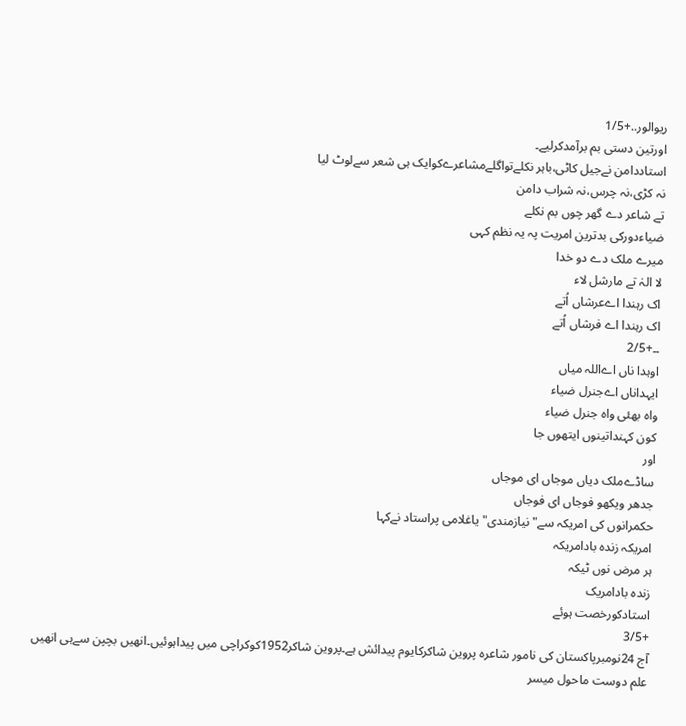ریوالور..+1/5
اورتین دستی بم برآمدکرلیے۔
استاددامن نےجیل کاٹی،باہر نکلےتواگلےمشاعرےکوایک ہی شعر سےلوٹ لیا
نہ کڑی،نہ چرس،نہ شراب دامن
تے شاعر دے گھر چوں بم نکلے
ضیاءدورکی بدترین امریت پہ یہ نظم کہی
میرے ملک دے دو خدا
لا الہٰ تے مارشل لاء
اک رہندا اےعرشاں اُتے
اک رہندا اے فرشاں اُتے
۔۔+2/5
اوہدا ناں اےاللہ میاں
ایہداناں اےجنرل ضیاء
واہ بھئی واہ جنرل ضیاء
کون کہنداتینوں ایتھوں جا
اور
ساڈےملک دیاں موجاں ای موجاں
جدھر ویکھو فوجاں ای فوجاں
حکمرانوں کی امریکہ سے"نیازمندی" یاغلامی پراستاد نےکہا
امریکہ زندہ بادامریکہ
ہر مرض نوں ٹیکہ
زندہ بادامریک
استادکورخصت ہوئے
+3/5
آج 24نومبرپاکستان کی نامور شاعرہ پروین شاکرکایوم پیدائش ہے۔پروین شاکر1952کوکراچی میں پیداہوئیں۔انھیں بچپن سےہی انھیں علم دوست ماحول میسر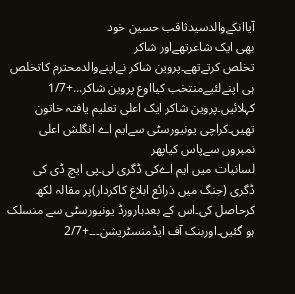آیاانکےوالدسیدثاقب حسین خود
بھی ایک شاعرتھےاور شاکر
تخلص کرتےتھے۔پروین شاکر نےاپنےوالدمحترم کاتخلص ہی اپنےلئیےمنتخب کیااوع پروین شاکر...+1/7
کہلائیں۔پروین شاکر ایک اعلی تعلیم یافتہ خاتون تھیں۔کراچی یونیورسٹی سےایم اے انگلش اعلی نمبروں سےپاس کیاپھر
لسانیات میں ایم اےکی ڈگری لی۔پی ایچ ڈی کی ڈگری (جنگ میں ذرائع ابلاغ کاکردار)پر مقالہ لکھ کرحاصل کی۔اس کے بعدہارورڈ یونیورسٹی سے منسلک ہو گئیں۔اوربنک آف ایڈمنسٹریشن۔۔۔+2/7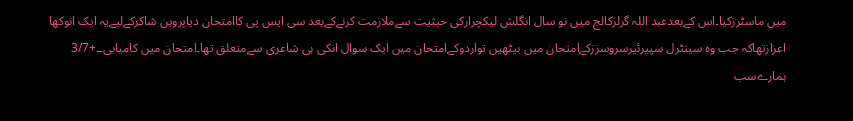میں ماسٹرزکیا۔اس کےبعدعبد اللہ گرلزکالج میں نو سال انگلش لیکچرارکی حیثیت سےملازمت کرنےکےبعد سی ایس پی کاامتحان دیاپروین شاکرکےلیےیہ ایک انوکھا اعزازتھاکہ جب وہ سینٹرل سپیرئیرسروسززکےامتحان میں بیٹھیں تواردوکےامتحان میں ایک سوال انکی ہی شاعری سےمتعلق تھا۔امتحان میں کامیابی۔۔+3/7
ہمارےسب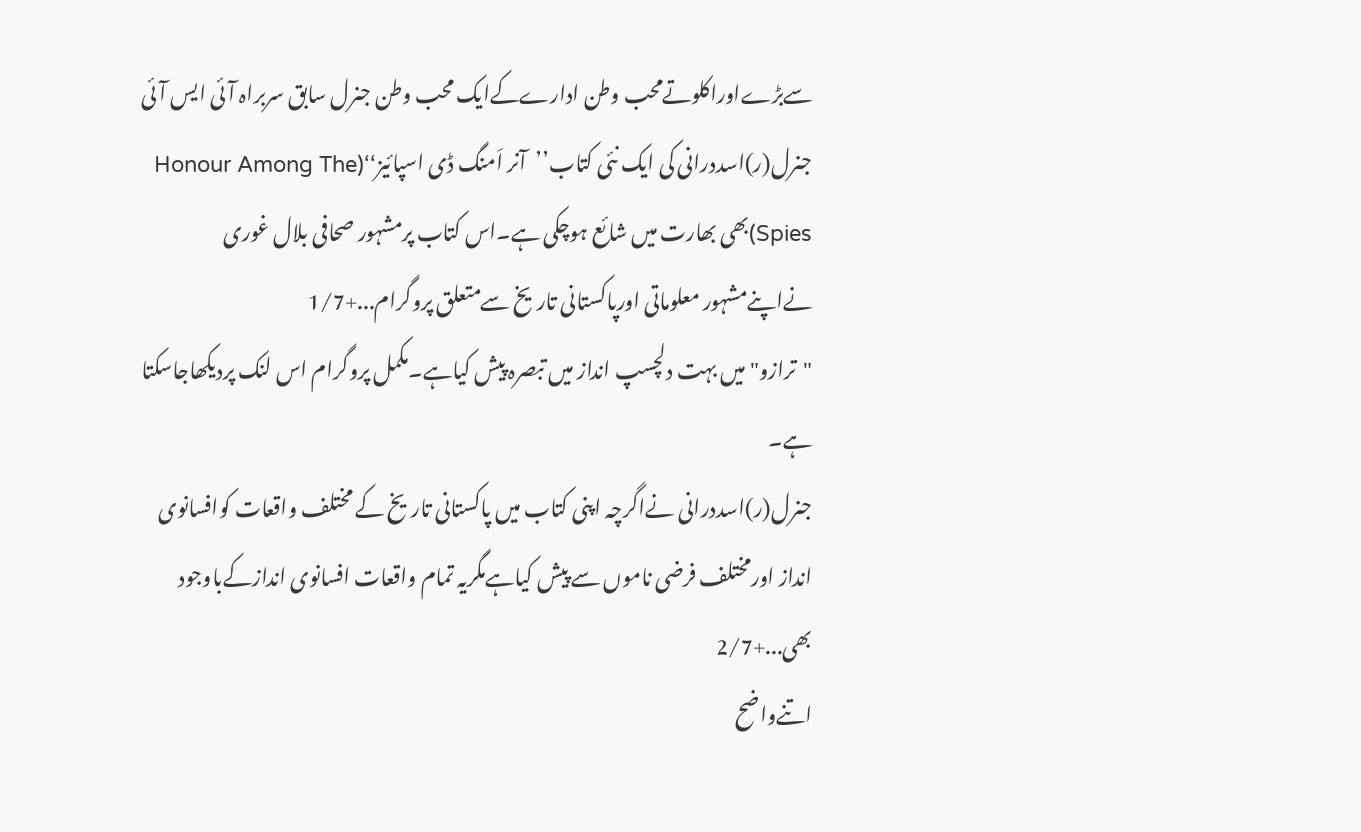سےبڑےاوراکلوتےمحب وطن ادارےکےایک محب وطن جنرل سابق سربراہ آئی ایس آئی جنرل(ر)اسددرانی کی ایک نئی کتاب’’آنر اَمنگ ڈی اسپائیز‘‘(Honour Among The Spies)بھی بھارت میں شائع ہوچکی ہے۔اس کتاب پرمشہور صحافی بلال غوری نےاپنےمشہور معلوماتی اورپاکستانی تاریخ سےمتعلق پروگرام...+1/7
"ترازو"میں بہت دلچسپ انداز میں تبصرہ پیش کیاہے۔مکمل پروگرام اس لنک پردیکھاجاسکتا ہے۔
جنرل(ر)اسددرانی نےاگرچہ اپنی کتاب میں پاکستانی تاریخ کے مختلف واقعات کوافسانوی انداز اورمختلف فرضی ناموں سے پیش کیاہےمگریہ تمام واقعات افسانوی اندازکےباوجود بھی...+2/7
اتنےواضح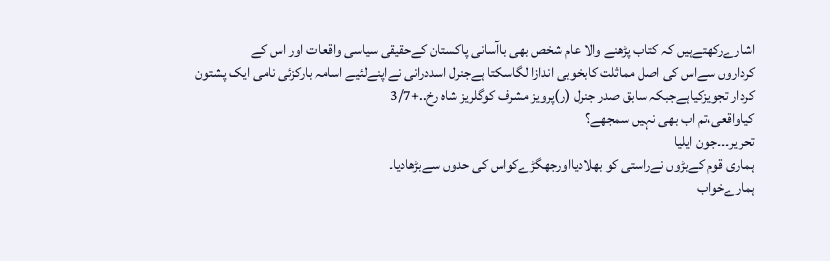اشارےرکھتےہیں کہ کتاب پڑھنے والا عام شخص بھی باآسانی پاکستان کےحقیقی سیاسی واقعات اور اس کے
کرداروں سےاس کی اصل مماثلت کابخوبی اندازا لگاسکتا ہےجنرل اسددرانی نےاپنےلئیے اسامہ بارکزئی نامی ایک پشتون کردار تجویزکیاہےجبکہ سابق صدر جنرل (ر)پرویز مشرف کوگلریز شاہ رخ..+3/7
کیاواقعی،تم اب بھی نہیں سمجھے؟
تحریر۔۔۔جون ایلیا
ہماری قوم کےبڑوں نےراستی کو بھلادیااورجھگڑےکواس کی حدوں سےبڑھادیا۔
ہمارےخواب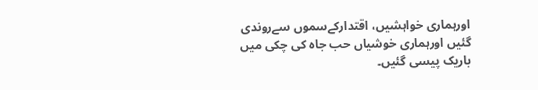اورہماری خواہشیں، اقتدارکےسموں سےروندی گئیں اورہماری خوشیاں حب جاہ کی چکی میں باریک پیسی گئیں۔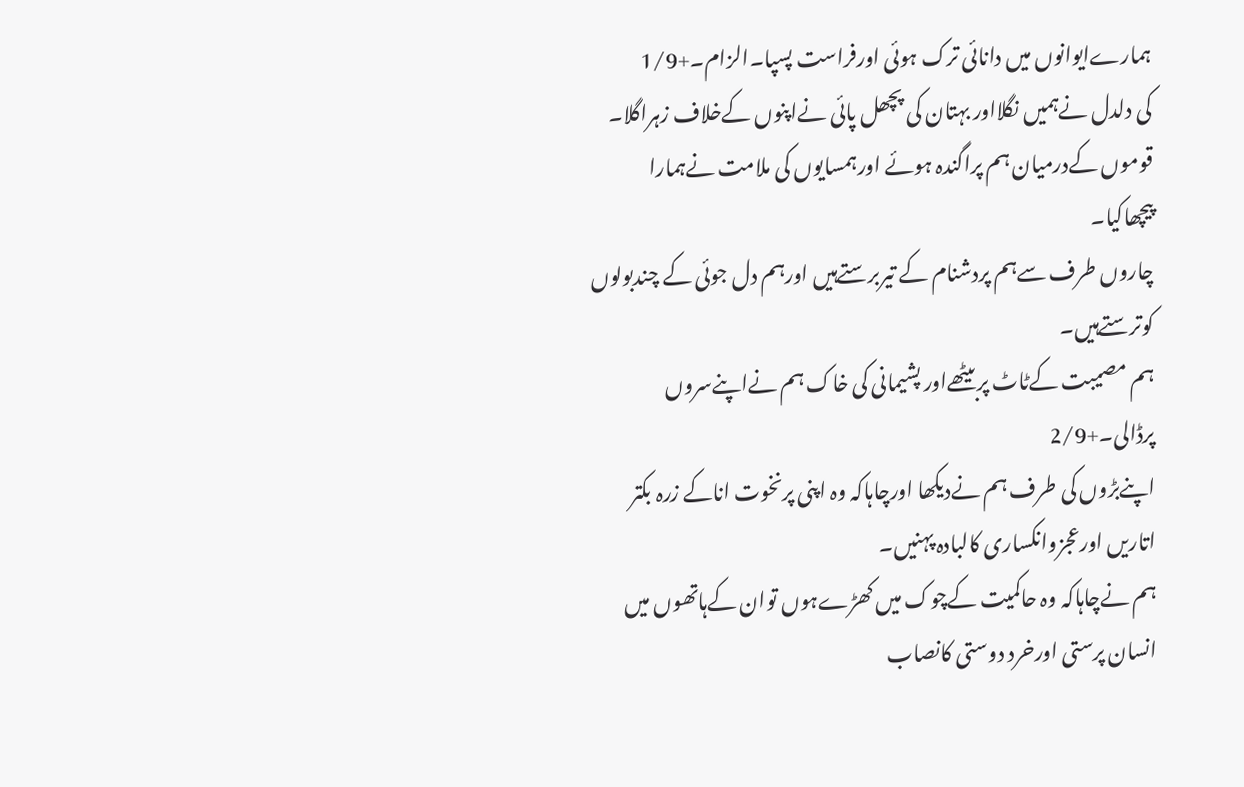ہمارےایوانوں میں دانائی ترک ہوئی اورفراست پسپا۔الزام۔+1/9
کی دلدل نےہمیں نگلااور بہتان کی پچھل پائی نےاپنوں کےخلاف زہراگلا۔
قوموں کےدرمیان ہم پراگندہ ہوئے اورہمسایوں کی ملامت نےہمارا پیچھاکیا۔
چاروں طرف سےہم پردشنام کے تیربرستےہیں اورہم دل جوئی کے چندبولوں کوترستےہیں۔
ہم مصیبت کےٹاٹ پربیٹھےاور پشیمانی کی خاک ہم نےاپنےسروں پرڈالی۔+2/9
اپنےبڑوں کی طرف ہم نےدیکھا اورچاہاکہ وہ اپنی پرنخوت اناکے زرہ بکتر اتاریں اورعجزوانکساری کالبادہ پہنیں۔
ہم نےچاہاکہ وہ حاکمیت کےچوک میں کھڑےہوں توان کےہاتھوں میں انسان پرستی اورخرد دوستی کانصاب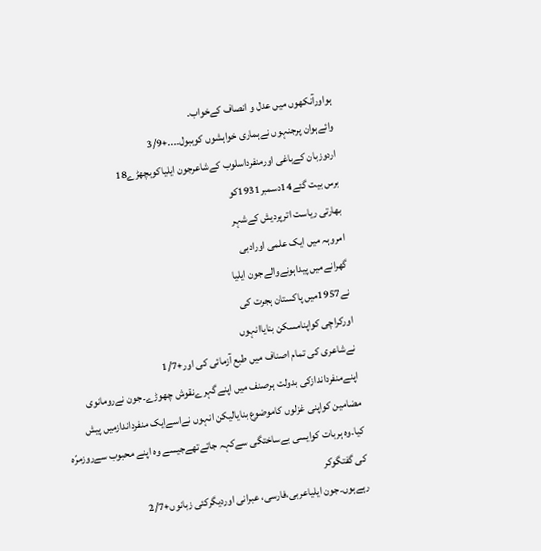ہواورآنکھوں میں عدل و انصاف کےخواب۔
وائےہوان پرجنہوں نےہماری خواہشوں کوببول۔۔..+3/9
اردوزبان کےباغی اورمنفرداسلوب کےشاعرجون ایلیاکوبچھڑے18
برس بیت گئے14دسمبر1931کو
بھارتی ریاست اترپردیش کےشہر
امروہہ میں ایک علمی اورادبی
گھرانےمیں پیداہونےوالےجون ایلیا
نے1957میں پاکستان ہجرت کی
اورکراچی کواپنامسکن بنایاانہوں
نےشاعری کی تمام اصناف میں طبع آزمائی کی اور+1/7
اپنےمنفرداندازکی بدولت ہرصنف میں اپنےگہرےنقوش چھوڑے۔جون نےرومانوی مضامین کواپنی غزلوں کاموضوع بنایالیکن انہوں نےاسےایک منفرداندازمیں پیش کیا۔وہ ہربات کوایسی بےساختگی سےکہہ جاتےتھےجیسے وہ اپنے محبوب سےروزمرّہ کی گفتگوکر
رہےہوں۔جون ایلیاعربی،فارسی، عبرانی اوردیگرکئی زبانوں+2/7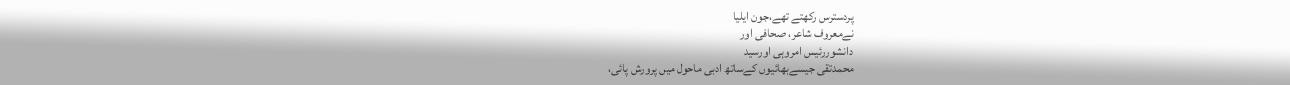پردسترس رکھتے تھے،جون ایلیا
نےمعروف شاعر، صحافی اور
دانشوررئیس امروہی اورسید
محمدتقی جیسےبھائیوں کےساتھ ادبی ماحول میں پرورش پائی،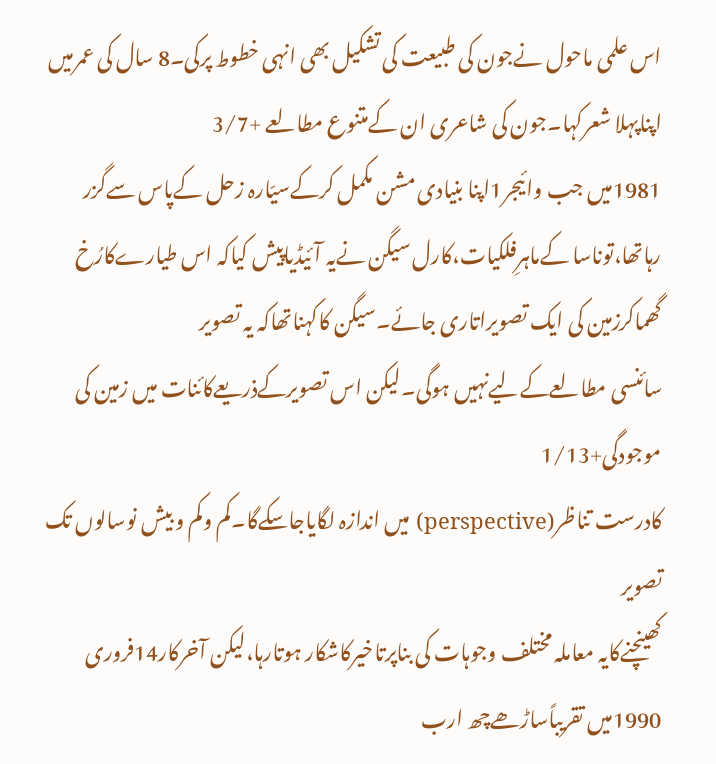اس علمی ماحول نےجون کی طبیعت کی تشکیل بھی انہی خطوط پرکی۔8 سال کی عمرمیں اپناپہلا شعرکہا۔جون کی شاعری ان کےمتنوع مطالعے +3/7
1981میں جب وائیجر1اپنا بنیادی مشن مکمل کرکےسیّارہ زحل کےپاس سےگزر رہاتھا،توناسا کےماہرِفلکیات،کارل سیگن نےیہ آئیڈیاپیش کیاکہ اس طیارےکارُخ گھماکرزمین کی ایک تصویراتاری جائے۔سیگن کاکہناتھاکہ یہ تصویر
سائنسی مطالعےکےلیےنہیں ہوگی۔لیکن اس تصویرکےذریعےکائنات میں زمین کی موجودگی+1/13
کادرست تناظر(perspective) میں اندازہ لگایاجاسکےگا۔کم وکم و بیش نوسالوں تک تصویر
کھینچنےکایہ معاملہ مختلف وجوہات کی بناپرتاخیرکاشکار ہوتارہا،لیکن آخرکار14فروری
1990میں تقریباًساڑھےچھ ارب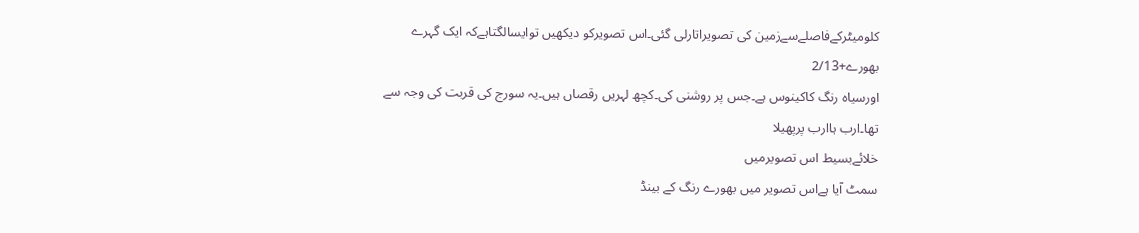کلومیٹرکےفاصلےسےزمین کی تصویراتارلی گئی۔اس تصویرکو دیکھیں توایسالگتاہےکہ ایک گہرے بھورے+2/13
اورسیاہ رنگ کاکینوس ہے۔جس پر روشنی کی۔کچھ لہریں رقصاں ہیں۔یہ سورج کی قربت کی وجہ سے تھا۔ارب ہاارب پرپھیلا
خلائےبسیط اس تصویرمیں
سمٹ آیا ہےاس تصویر میں بھورے رنگ کے بینڈ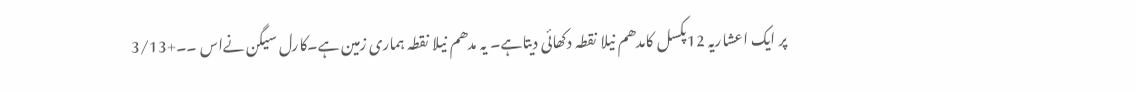پر ایک اعشاریہ 12پکسل کامدھم نیلا نقطہ دکھائی دیتاہے۔ یہ مدھم نیلا نقطہ ہماری زمین ہے۔کارل سیگن نےاس ۔۔+3/13